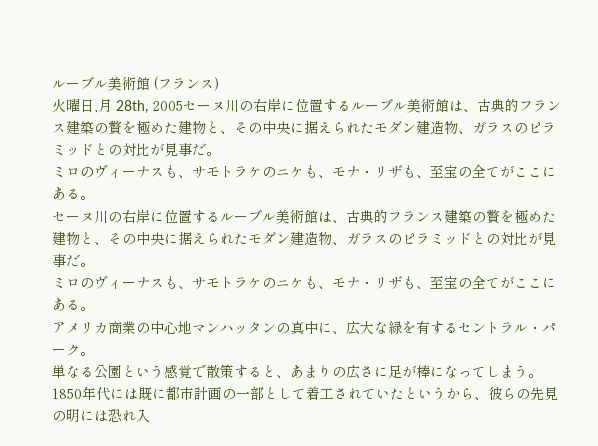ルーブル美術館 (フランス)
火曜日,月 28th, 2005セーヌ川の右岸に位置するルーブル美術館は、古典的フランス建築の贅を極めた建物と、その中央に据えられたモダン建造物、ガラスのピラミッドとの対比が見事だ。
ミロのヴィーナスも、サモトラケのニケも、モナ・リザも、至宝の全てがここにある。
セーヌ川の右岸に位置するルーブル美術館は、古典的フランス建築の贅を極めた建物と、その中央に据えられたモダン建造物、ガラスのピラミッドとの対比が見事だ。
ミロのヴィーナスも、サモトラケのニケも、モナ・リザも、至宝の全てがここにある。
アメリカ商業の中心地マンハッタンの真中に、広大な緑を有するセントラル・パーク。
単なる公園という感覚で散策すると、あまりの広さに足が棒になってしまう。
1850年代には既に都市計画の一部として着工されていたというから、彼らの先見の明には恐れ入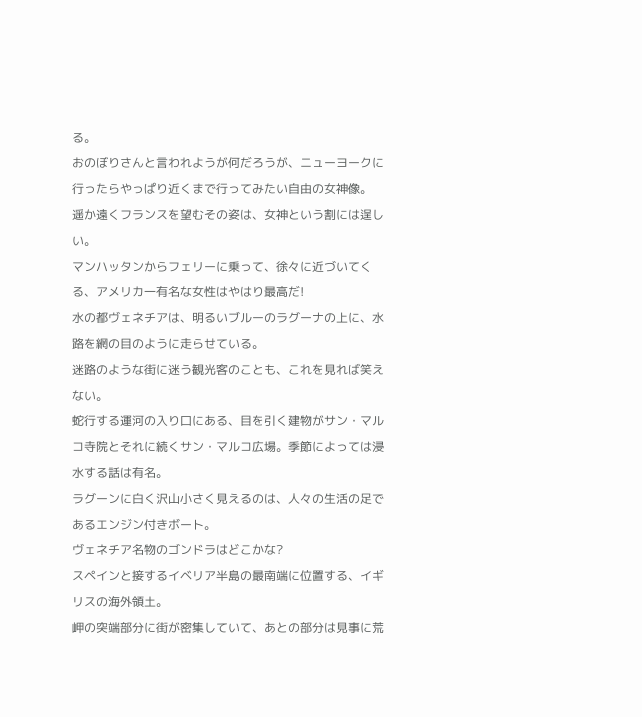る。
おのぼりさんと言われようが何だろうが、ニューヨークに行ったらやっぱり近くまで行ってみたい自由の女神像。
遥か遠くフランスを望むその姿は、女神という割には逞しい。
マンハッタンからフェリーに乗って、徐々に近づいてくる、アメリカ一有名な女性はやはり最高だ!
水の都ヴェネチアは、明るいブルーのラグーナの上に、水路を網の目のように走らせている。
迷路のような街に迷う観光客のことも、これを見れば笑えない。
蛇行する運河の入り口にある、目を引く建物がサン・マルコ寺院とそれに続くサン・マルコ広場。季節によっては浸水する話は有名。
ラグーンに白く沢山小さく見えるのは、人々の生活の足であるエンジン付きボート。
ヴェネチア名物のゴンドラはどこかな?
スペインと接するイベリア半島の最南端に位置する、イギリスの海外領土。
岬の突端部分に街が密集していて、あとの部分は見事に荒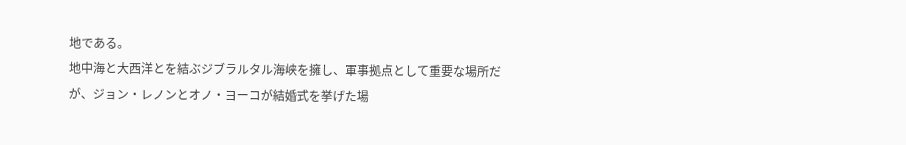地である。
地中海と大西洋とを結ぶジブラルタル海峡を擁し、軍事拠点として重要な場所だが、ジョン・レノンとオノ・ヨーコが結婚式を挙げた場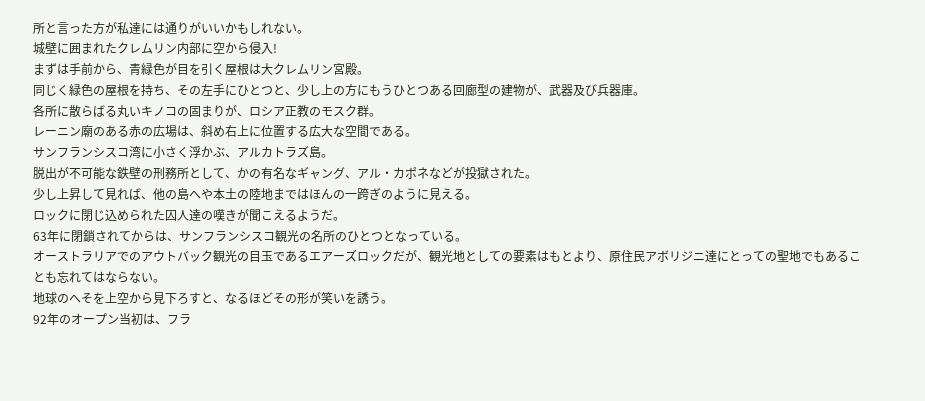所と言った方が私達には通りがいいかもしれない。
城壁に囲まれたクレムリン内部に空から侵入!
まずは手前から、青緑色が目を引く屋根は大クレムリン宮殿。
同じく緑色の屋根を持ち、その左手にひとつと、少し上の方にもうひとつある回廊型の建物が、武器及び兵器庫。
各所に散らばる丸いキノコの固まりが、ロシア正教のモスク群。
レーニン廟のある赤の広場は、斜め右上に位置する広大な空間である。
サンフランシスコ湾に小さく浮かぶ、アルカトラズ島。
脱出が不可能な鉄壁の刑務所として、かの有名なギャング、アル・カポネなどが投獄された。
少し上昇して見れば、他の島へや本土の陸地まではほんの一跨ぎのように見える。
ロックに閉じ込められた囚人達の嘆きが聞こえるようだ。
63年に閉鎖されてからは、サンフランシスコ観光の名所のひとつとなっている。
オーストラリアでのアウトバック観光の目玉であるエアーズロックだが、観光地としての要素はもとより、原住民アボリジニ達にとっての聖地でもあることも忘れてはならない。
地球のへそを上空から見下ろすと、なるほどその形が笑いを誘う。
92年のオープン当初は、フラ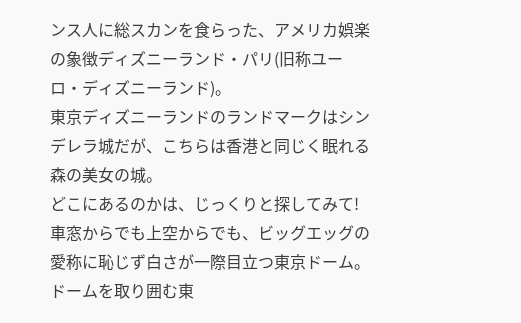ンス人に総スカンを食らった、アメリカ娯楽の象徴ディズニーランド・パリ(旧称ユーロ・ディズニーランド)。
東京ディズニーランドのランドマークはシンデレラ城だが、こちらは香港と同じく眠れる森の美女の城。
どこにあるのかは、じっくりと探してみて!
車窓からでも上空からでも、ビッグエッグの愛称に恥じず白さが一際目立つ東京ドーム。
ドームを取り囲む東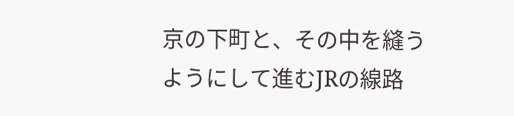京の下町と、その中を縫うようにして進むJRの線路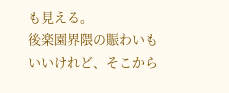も見える。
後楽園界隈の賑わいもいいけれど、そこから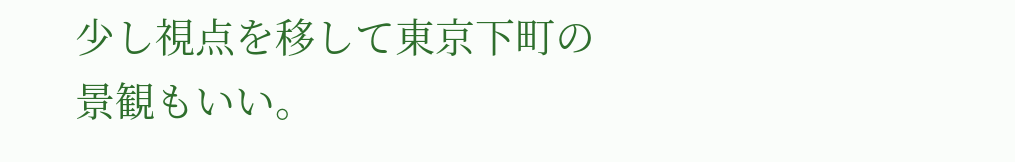少し視点を移して東京下町の景観もいい。